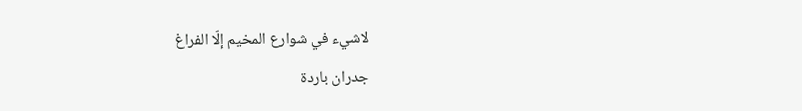لاشيء في شوارع المخيم إلّا الفراغ
جدران باردة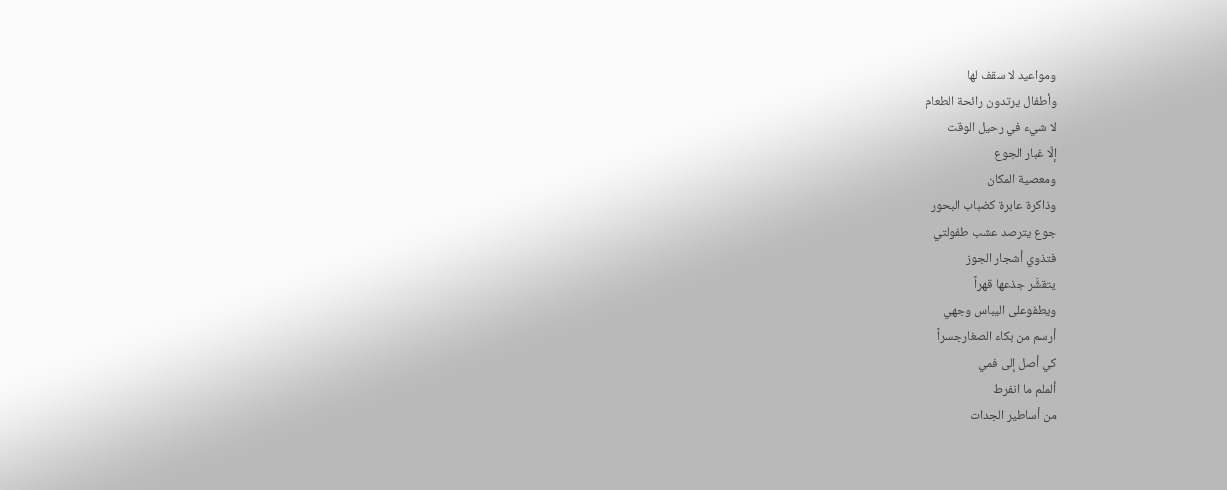ومواعيد لا سقف لها
وأطفال يرتدون رائحة الطعام
لا شيء في رحيل الوقت
إلّا غبار الجوع
ومعصية المكان
وذاكرة عابرة كضباب البحور
جوع يترصد عشب طفولتي
فتذوي أشجار الجوز
يتقشَّر جذعها قهراً
ويطفوعلى اليباس وجهي
أرسم من بكاء الصغارجسراً
كي أصل إلى فمي
ألملم ما انفرط
من أساطير الجدات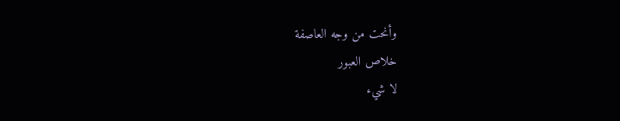وأنحت من وجه العاصفة
خلاص العبور
لا شيء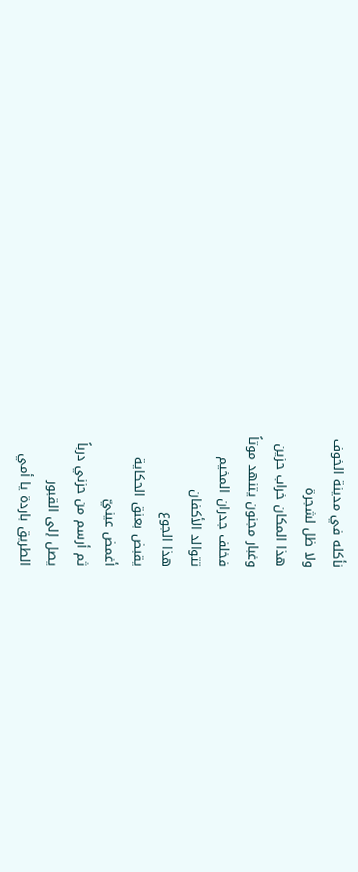نأكله في مدينة الخوف
ولا ظل لشجرة
هذا المكان خراب حزين
وغبار مجنون يتنهد موتاً
فخلف جدران المخيم
تتوالد الأكفان
هذا الجوع
يقبض بعنق الحكاية
أغمض عينيّ
ثم أرسم من حزني درباً
يصل إلى القبور
الطريق باردة يا أمي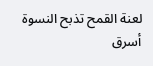لعنة القمح تذبح النسوة
أسرق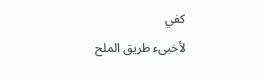كفي
لأخبىء طريق الملح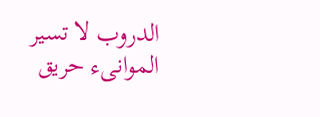الدروب لا تسير
الموانىء حريق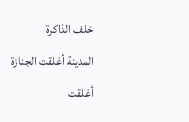خلف الذاكرة
المدينة أغلقت الجنازة
أغلقت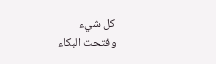كل شيء
وفتحت البكاء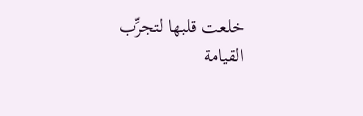خلعت قلبها لتجرِّب القيامة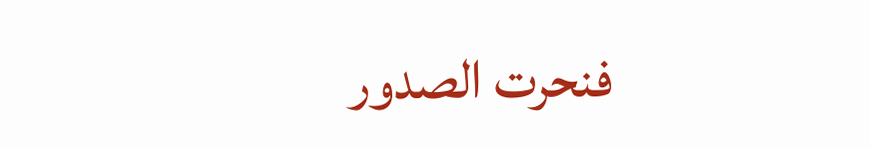فنحرت الصدور